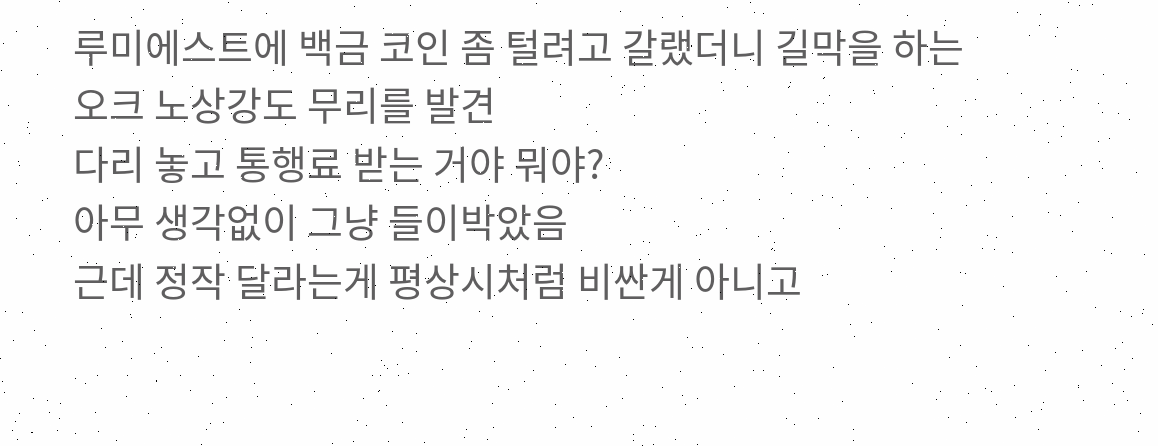루미에스트에 백금 코인 좀 털려고 갈랬더니 길막을 하는 오크 노상강도 무리를 발견
다리 놓고 통행료 받는 거야 뭐야?
아무 생각없이 그냥 들이박았음
근데 정작 달라는게 평상시처럼 비싼게 아니고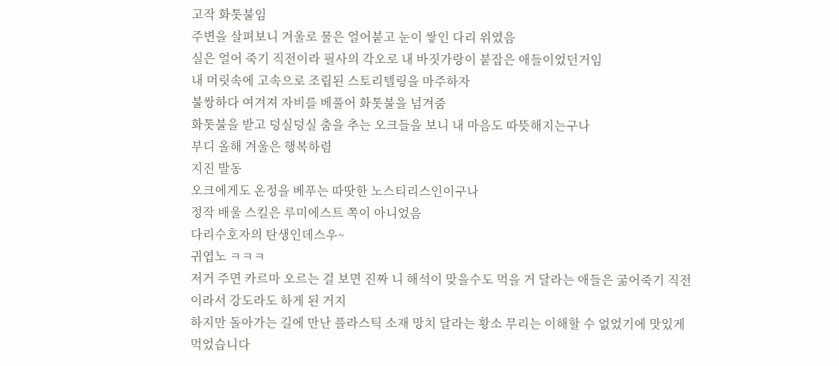고작 화톳불임
주변을 살펴보니 겨울로 물은 얼어붙고 눈이 쌓인 다리 위였음
실은 얼어 죽기 직전이라 필사의 각오로 내 바짓가랑이 붙잡은 애들이었던거임
내 머릿속에 고속으로 조립된 스토리텔링을 마주하자
불쌍하다 여겨져 자비를 베풀어 화톳불을 넘겨줌
화톳불을 받고 덩실덩실 춤을 추는 오크들을 보니 내 마음도 따뜻해지는구나
부디 올해 겨울은 행복하렴
지진 발동
오크에게도 온정을 베푸는 따땃한 노스티리스인이구나
정작 배울 스킬은 루미에스트 쪽이 아니었음
다리수호자의 탄생인데스우~
귀엽노 ㅋㅋㅋ
저거 주면 카르마 오르는 걸 보면 진짜 니 해석이 맞을수도 먹을 거 달라는 애들은 굶어죽기 직전이라서 강도라도 하게 된 거지
하지만 돌아가는 길에 만난 플라스틱 소재 망치 달라는 황소 무리는 이해할 수 없었기에 맛있게 먹었습니다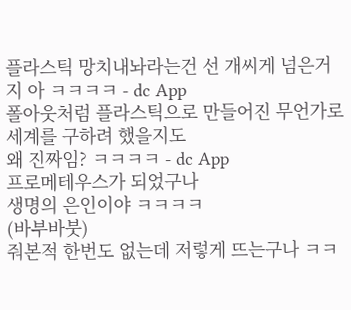플라스틱 망치내놔라는건 선 개씨게 넘은거지 아 ㅋㅋㅋㅋ - dc App
폴아웃처럼 플라스틱으로 만들어진 무언가로 세계를 구하려 했을지도
왜 진짜임? ㅋㅋㅋㅋ - dc App
프로메테우스가 되었구나
생명의 은인이야 ㅋㅋㅋㅋ
(바부바붓)
줘본적 한번도 없는데 저렇게 뜨는구나 ㅋㅋ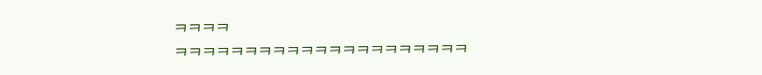ㅋㅋㅋㅋ
ㅋㅋㅋㅋㅋㅋㅋㅋㅋㅋㅋㅋㅋㅋㅋㅋㅋㅋㅋㅋㅋ